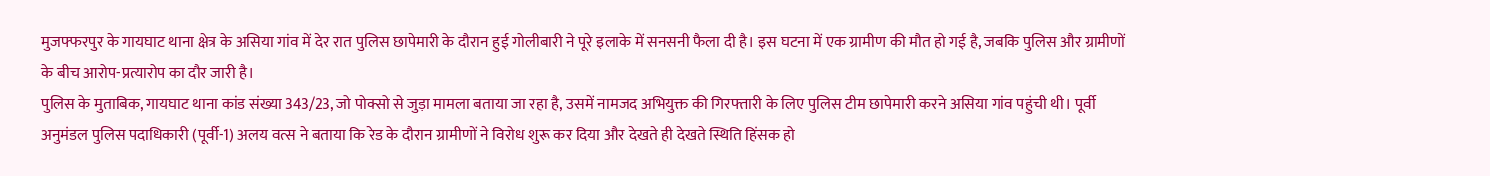मुजफ्फरपुर के गायघाट थाना क्षेत्र के असिया गांव में देर रात पुलिस छापेमारी के दौरान हुई गोलीबारी ने पूरे इलाके में सनसनी फैला दी है। इस घटना में एक ग्रामीण की मौत हो गई है, जबकि पुलिस और ग्रामीणों के बीच आरोप-प्रत्यारोप का दौर जारी है।
पुलिस के मुताबिक, गायघाट थाना कांड संख्या 343/23, जो पोक्सो से जुड़ा मामला बताया जा रहा है, उसमें नामजद अभियुक्त की गिरफ्तारी के लिए पुलिस टीम छापेमारी करने असिया गांव पहुंची थी। पूर्वी अनुमंडल पुलिस पदाधिकारी (पूर्वी-1) अलय वत्स ने बताया कि रेड के दौरान ग्रामीणों ने विरोध शुरू कर दिया और देखते ही देखते स्थिति हिंसक हो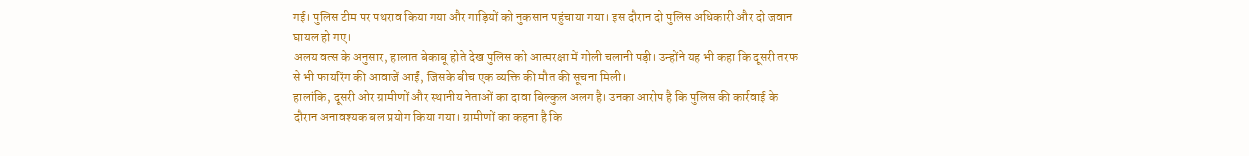गई। पुलिस टीम पर पथराव किया गया और गाड़ियों को नुकसान पहुंचाया गया। इस दौरान दो पुलिस अधिकारी और दो जवान घायल हो गए।
अलय वत्स के अनुसार, हालात बेकाबू होते देख पुलिस को आत्मरक्षा में गोली चलानी पड़ी। उन्होंने यह भी कहा कि दूसरी तरफ से भी फायरिंग की आवाजें आईं, जिसके बीच एक व्यक्ति की मौत की सूचना मिली।
हालांकि, दूसरी ओर ग्रामीणों और स्थानीय नेताओं का दावा बिल्कुल अलग है। उनका आरोप है कि पुलिस की कार्रवाई के दौरान अनावश्यक बल प्रयोग किया गया। ग्रामीणों का कहना है कि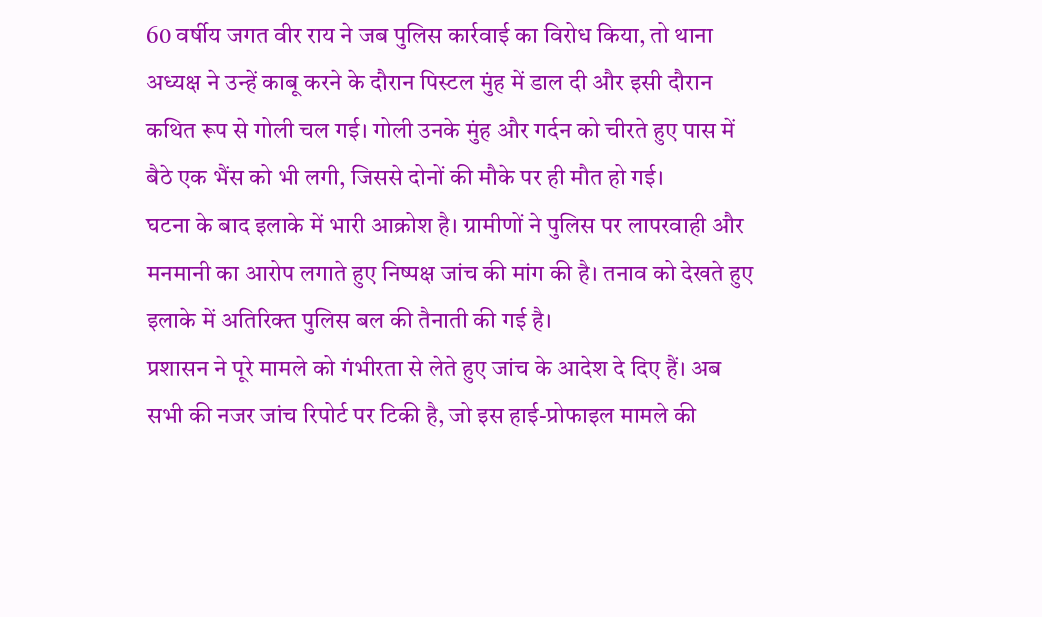60 वर्षीय जगत वीर राय ने जब पुलिस कार्रवाई का विरोध किया, तो थाना अध्यक्ष ने उन्हें काबू करने के दौरान पिस्टल मुंह में डाल दी और इसी दौरान कथित रूप से गोली चल गई। गोली उनके मुंह और गर्दन को चीरते हुए पास में बैठे एक भैंस को भी लगी, जिससे दोनों की मौके पर ही मौत हो गई।
घटना के बाद इलाके में भारी आक्रोश है। ग्रामीणों ने पुलिस पर लापरवाही और मनमानी का आरोप लगाते हुए निष्पक्ष जांच की मांग की है। तनाव को देखते हुए इलाके में अतिरिक्त पुलिस बल की तैनाती की गई है।
प्रशासन ने पूरे मामले को गंभीरता से लेते हुए जांच के आदेश दे दिए हैं। अब सभी की नजर जांच रिपोर्ट पर टिकी है, जो इस हाई-प्रोफाइल मामले की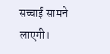सच्चाई सामने लाएगी।